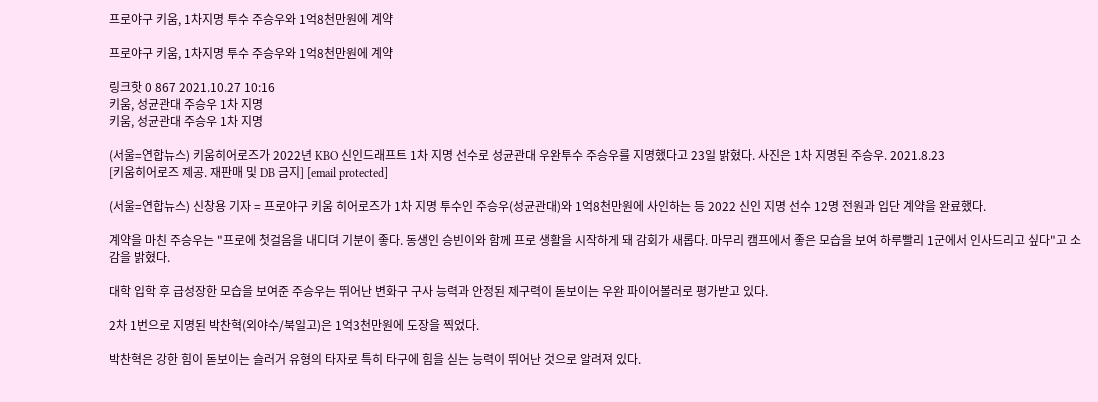프로야구 키움, 1차지명 투수 주승우와 1억8천만원에 계약

프로야구 키움, 1차지명 투수 주승우와 1억8천만원에 계약

링크핫 0 867 2021.10.27 10:16
키움, 성균관대 주승우 1차 지명
키움, 성균관대 주승우 1차 지명

(서울=연합뉴스) 키움히어로즈가 2022년 KBO 신인드래프트 1차 지명 선수로 성균관대 우완투수 주승우를 지명했다고 23일 밝혔다. 사진은 1차 지명된 주승우. 2021.8.23
[키움히어로즈 제공. 재판매 및 DB 금지] [email protected]

(서울=연합뉴스) 신창용 기자 = 프로야구 키움 히어로즈가 1차 지명 투수인 주승우(성균관대)와 1억8천만원에 사인하는 등 2022 신인 지명 선수 12명 전원과 입단 계약을 완료했다.

계약을 마친 주승우는 "프로에 첫걸음을 내디뎌 기분이 좋다. 동생인 승빈이와 함께 프로 생활을 시작하게 돼 감회가 새롭다. 마무리 캠프에서 좋은 모습을 보여 하루빨리 1군에서 인사드리고 싶다"고 소감을 밝혔다.

대학 입학 후 급성장한 모습을 보여준 주승우는 뛰어난 변화구 구사 능력과 안정된 제구력이 돋보이는 우완 파이어볼러로 평가받고 있다.

2차 1번으로 지명된 박찬혁(외야수/북일고)은 1억3천만원에 도장을 찍었다.

박찬혁은 강한 힘이 돋보이는 슬러거 유형의 타자로 특히 타구에 힘을 싣는 능력이 뛰어난 것으로 알려져 있다.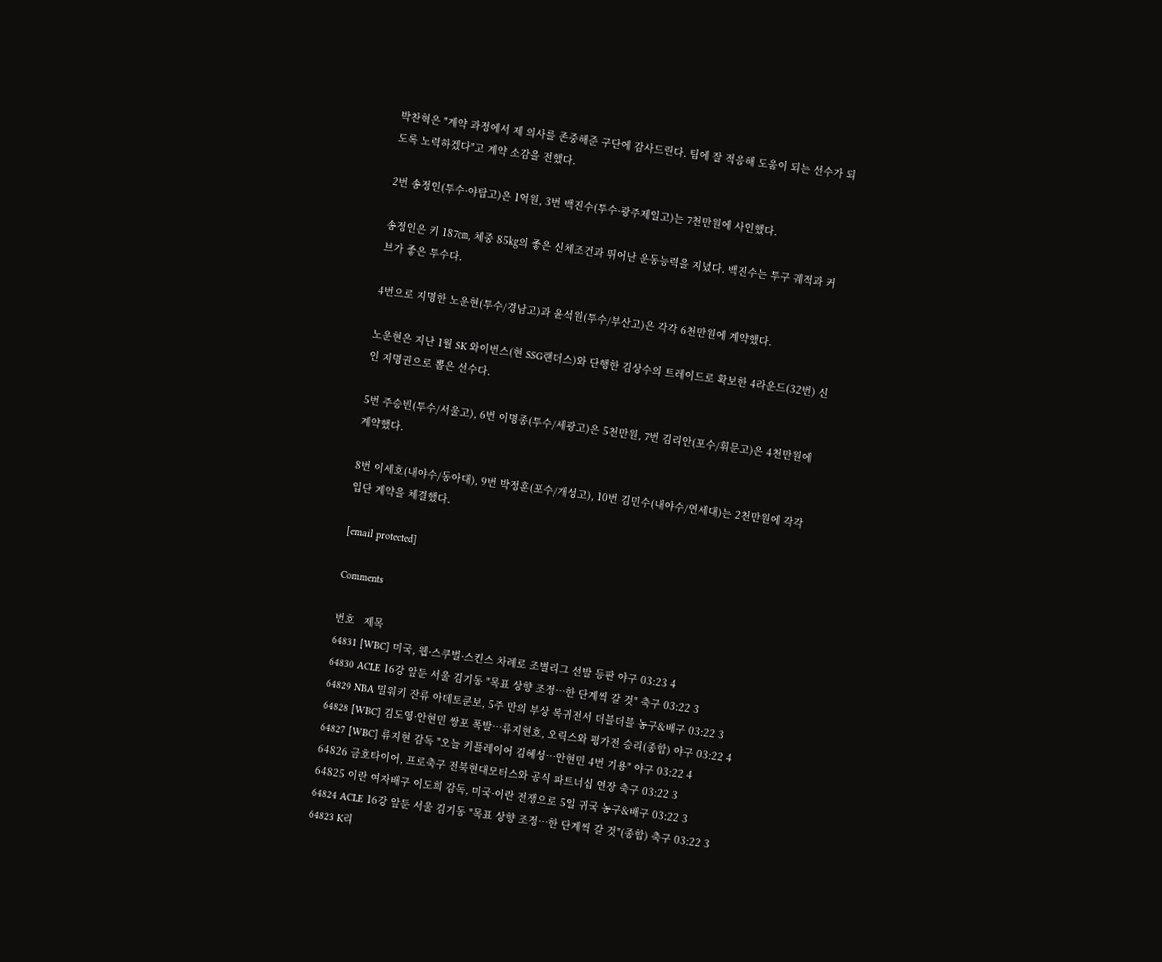박찬혁은 "계약 과정에서 제 의사를 존중해준 구단에 감사드린다. 팀에 잘 적응해 도움이 되는 선수가 되도록 노력하겠다"고 계약 소감을 전했다.

2번 송정인(투수·야탑고)은 1억원, 3번 백진수(투수·광주제일고)는 7천만원에 사인했다.

송정인은 키 187㎝, 체중 85㎏의 좋은 신체조건과 뛰어난 운동능력을 지녔다. 백진수는 투구 궤적과 커브가 좋은 투수다.

4번으로 지명한 노운현(투수/경남고)과 윤석원(투수/부산고)은 각각 6천만원에 계약했다.

노운현은 지난 1월 SK 와이번스(현 SSG랜더스)와 단행한 김상수의 트레이드로 확보한 4라운드(32번) 신인 지명권으로 뽑은 선수다.

5번 주승빈(투수/서울고), 6번 이명종(투수/세광고)은 5천만원, 7번 김리안(포수/휘문고)은 4천만원에 계약했다.

8번 이세호(내야수/동아대), 9번 박정훈(포수/개성고), 10번 김민수(내야수/연세대)는 2천만원에 각각 입단 계약을 체결했다.

[email protected]

Comments

번호   제목
64831 [WBC] 미국, 웹·스쿠벌·스킨스 차례로 조별리그 선발 등판 야구 03:23 4
64830 ACLE 16강 앞둔 서울 김기동 "목표 상향 조정…한 단계씩 갈 것" 축구 03:22 3
64829 NBA 밀워키 잔류 아데토쿤보, 5주 만의 부상 복귀전서 더블더블 농구&배구 03:22 3
64828 [WBC] 김도영·안현민 쌍포 폭발…류지현호, 오릭스와 평가전 승리(종합) 야구 03:22 4
64827 [WBC] 류지현 감독 "오늘 키플레이어 김혜성…안현민 4번 기용" 야구 03:22 4
64826 금호타이어, 프로축구 전북현대모터스와 공식 파트너십 연장 축구 03:22 3
64825 이란 여자배구 이도희 감독, 미국·이란 전쟁으로 5일 귀국 농구&배구 03:22 3
64824 ACLE 16강 앞둔 서울 김기동 "목표 상향 조정…한 단계씩 갈 것"(종합) 축구 03:22 3
64823 K리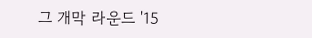그 개막 라운드 '15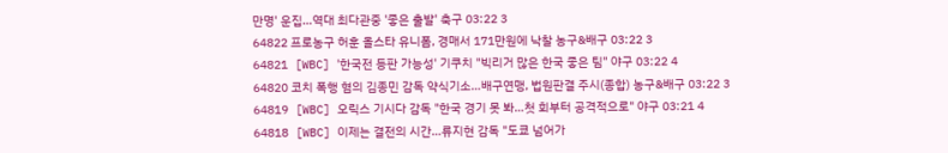만명' 운집…역대 최다관중 '좋은 출발' 축구 03:22 3
64822 프로농구 허훈 올스타 유니폼, 경매서 171만원에 낙찰 농구&배구 03:22 3
64821 [WBC] '한국전 등판 가능성' 기쿠치 "빅리거 많은 한국 좋은 팀" 야구 03:22 4
64820 코치 폭행 혐의 김종민 감독 약식기소…배구연맹, 법원판결 주시(종합) 농구&배구 03:22 3
64819 [WBC] 오릭스 기시다 감독 "한국 경기 못 봐…첫 회부터 공격적으로" 야구 03:21 4
64818 [WBC] 이제는 결전의 시간…류지현 감독 "도쿄 넘어가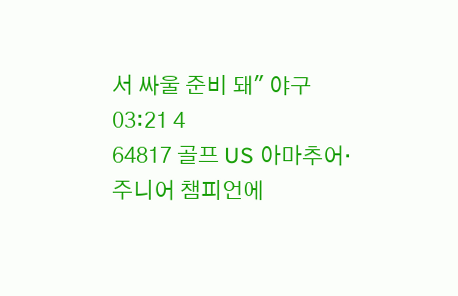서 싸울 준비 돼" 야구 03:21 4
64817 골프 US 아마추어·주니어 챔피언에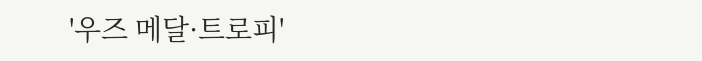'우즈 메달·트로피'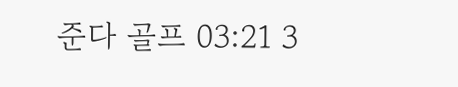준다 골프 03:21 3